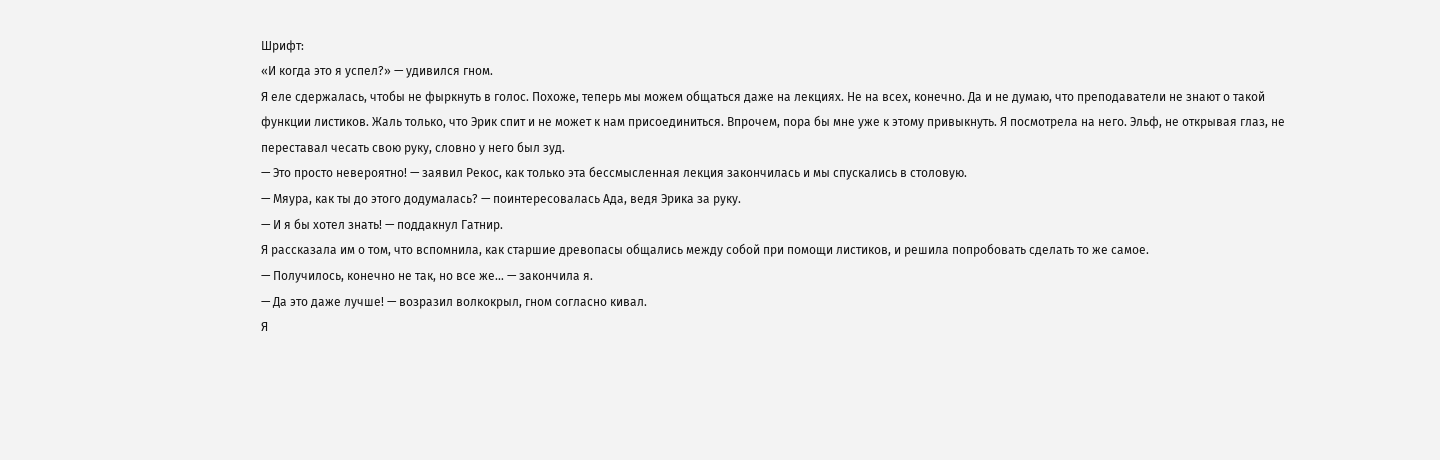Шрифт:
«И когда это я успел?» — удивился гном.
Я еле сдержалась, чтобы не фыркнуть в голос. Похоже, теперь мы можем общаться даже на лекциях. Не на всех, конечно. Да и не думаю, что преподаватели не знают о такой функции листиков. Жаль только, что Эрик спит и не может к нам присоединиться. Впрочем, пора бы мне уже к этому привыкнуть. Я посмотрела на него. Эльф, не открывая глаз, не переставал чесать свою руку, словно у него был зуд.
— Это просто невероятно! — заявил Рекос, как только эта бессмысленная лекция закончилась и мы спускались в столовую.
— Мяура, как ты до этого додумалась? — поинтересовалась Ада, ведя Эрика за руку.
— И я бы хотел знать! — поддакнул Гатнир.
Я рассказала им о том, что вспомнила, как старшие древопасы общались между собой при помощи листиков, и решила попробовать сделать то же самое.
— Получилось, конечно не так, но все же… — закончила я.
— Да это даже лучше! — возразил волкокрыл, гном согласно кивал.
Я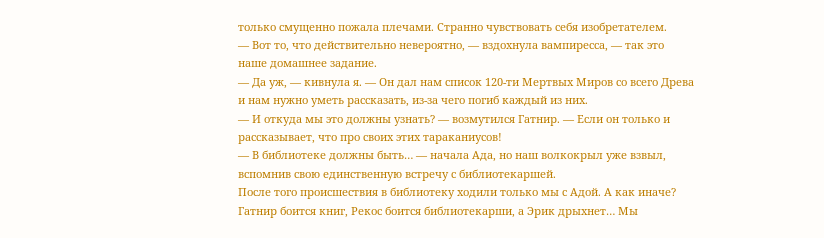только смущенно пожала плечами. Странно чувствовать себя изобретателем.
— Вот то, что действительно невероятно, — вздохнула вампиресса, — так это наше домашнее задание.
— Да уж, — кивнула я. — Он дал нам список 120-ти Мертвых Миров со всего Древа и нам нужно уметь рассказать, из-за чего погиб каждый из них.
— И откуда мы это должны узнать? — возмутился Гатнир. — Если он только и рассказывает, что про своих этих тараканиусов!
— В библиотеке должны быть… — начала Ада, но наш волкокрыл уже взвыл, вспомнив свою единственную встречу с библиотекаршей.
После того происшествия в библиотеку ходили только мы с Адой. А как иначе? Гатнир боится книг, Рекос боится библиотекарши, а Эрик дрыхнет… Мы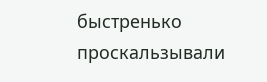быстренько проскальзывали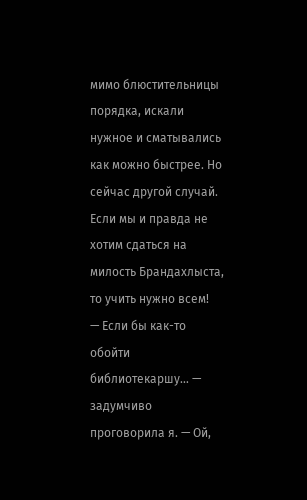мимо блюстительницы порядка, искали нужное и сматывались как можно быстрее. Но сейчас другой случай. Если мы и правда не хотим сдаться на милость Брандахлыста, то учить нужно всем!
— Если бы как-то обойти библиотекаршу… — задумчиво проговорила я. — Ой,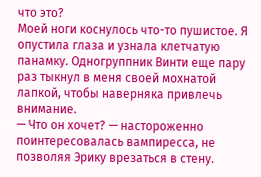что это?
Моей ноги коснулось что-то пушистое. Я опустила глаза и узнала клетчатую панамку. Одногруппник Винти еще пару раз тыкнул в меня своей мохнатой лапкой, чтобы наверняка привлечь внимание.
— Что он хочет? — настороженно поинтересовалась вампиресса, не позволяя Эрику врезаться в стену.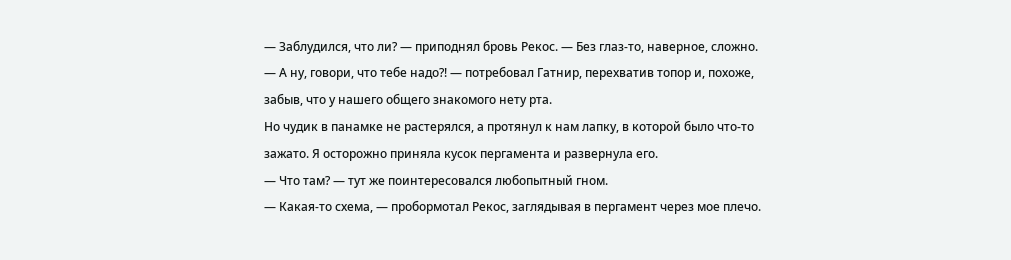— Заблудился, что ли? — приподнял бровь Рекос. — Без глаз-то, наверное, сложно.
— А ну, говори, что тебе надо?! — потребовал Гатнир, перехватив топор и, похоже, забыв, что у нашего общего знакомого нету рта.
Но чудик в панамке не растерялся, а протянул к нам лапку, в которой было что-то зажато. Я осторожно приняла кусок пергамента и развернула его.
— Что там? — тут же поинтересовался любопытный гном.
— Какая-то схема, — пробормотал Рекос, заглядывая в пергамент через мое плечо.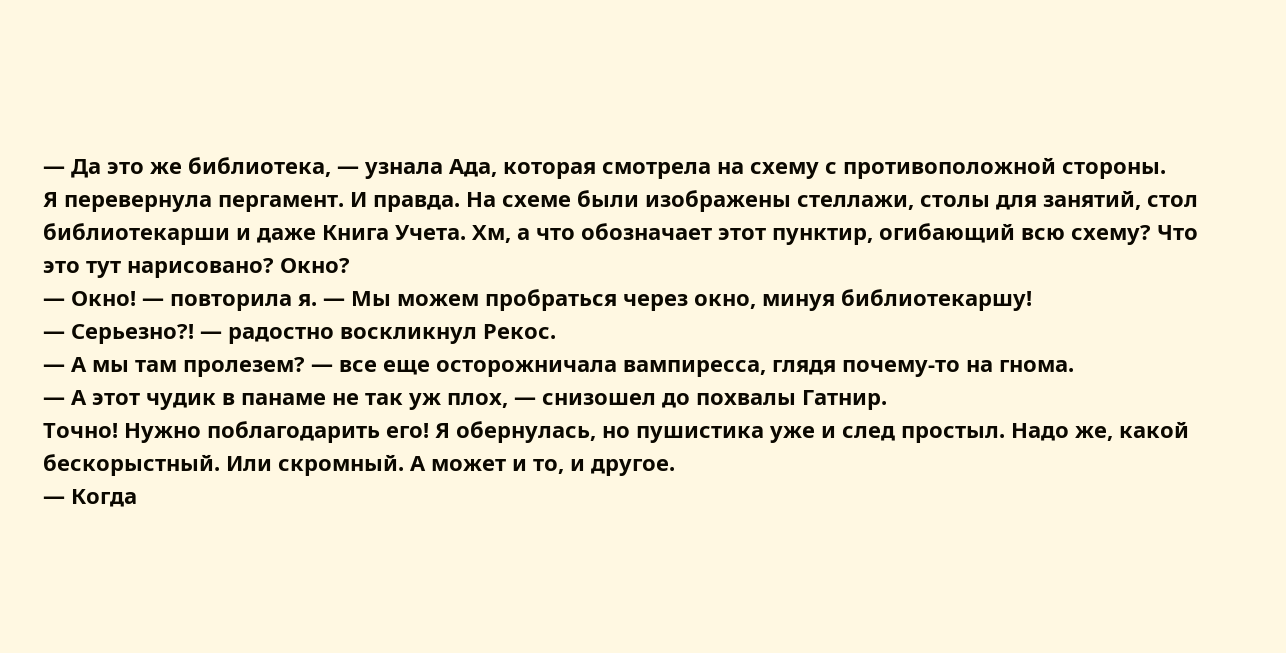— Да это же библиотека, — узнала Ада, которая смотрела на схему с противоположной стороны.
Я перевернула пергамент. И правда. На схеме были изображены стеллажи, столы для занятий, стол библиотекарши и даже Книга Учета. Хм, а что обозначает этот пунктир, огибающий всю схему? Что это тут нарисовано? Окно?
— Окно! — повторила я. — Мы можем пробраться через окно, минуя библиотекаршу!
— Серьезно?! — радостно воскликнул Рекос.
— А мы там пролезем? — все еще осторожничала вампиресса, глядя почему-то на гнома.
— А этот чудик в панаме не так уж плох, — снизошел до похвалы Гатнир.
Точно! Нужно поблагодарить его! Я обернулась, но пушистика уже и след простыл. Надо же, какой бескорыстный. Или скромный. А может и то, и другое.
— Когда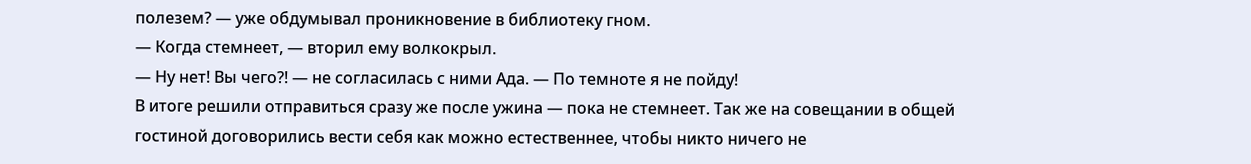полезем? — уже обдумывал проникновение в библиотеку гном.
— Когда стемнеет, — вторил ему волкокрыл.
— Ну нет! Вы чего?! — не согласилась с ними Ада. — По темноте я не пойду!
В итоге решили отправиться сразу же после ужина — пока не стемнеет. Так же на совещании в общей гостиной договорились вести себя как можно естественнее, чтобы никто ничего не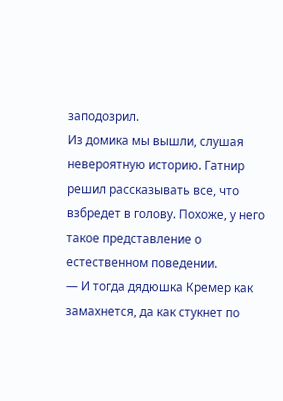заподозрил.
Из домика мы вышли, слушая невероятную историю. Гатнир решил рассказывать все, что взбредет в голову. Похоже, у него такое представление о естественном поведении.
— И тогда дядюшка Кремер как замахнется, да как стукнет по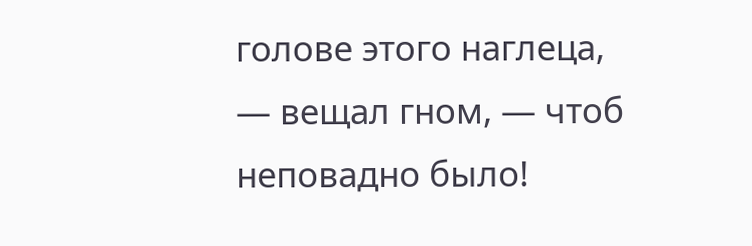голове этого наглеца, — вещал гном, — чтоб неповадно было!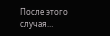После этого случая…